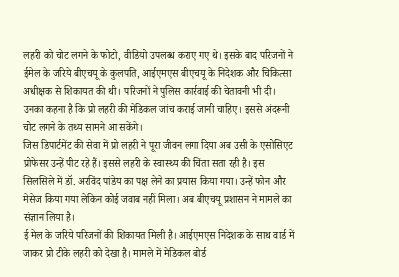लहरी को चोट लगने के फोटो, वीडियो उपलब्ध कराए गए थे। इसके बाद परिजनों ने ईमेल के जरिये बीएचयू के कुलपति, आईएमएस बीएचयू के निदेशक और चिकित्सा अधीक्षक से शिकायत की थी। परिजनों ने पुलिस कार्रवाई की चेतावनी भी दी। उनका कहना है कि प्रो लहरी की मेडिकल जांच कराई जानी चाहिए। इससे अंदरूनी चोट लगने के तथ्य सामने आ सकेंगे।
जिस डिपार्टमेंट की सेवा में प्रो लहरी ने पूरा जीवन लगा दिया अब उसी के एसोसिएट प्रोफेसर उन्हें पीट रहे हैं। इससे लहरी के स्वास्थ्य की चिंता सता रही है। इस सिलसिले में डॉ. अरविंद पांडेय का पक्ष लेने का प्रयास किया गया। उन्हें फोन और मेसेज किया गया लेकिन कोई जवाब नहीं मिला। अब बीएचयू प्रशासन ने मामले का संज्ञान लिया है।
ई मेल के जरिये परिजनों की शिकायत मिली है। आईएमएस निदेशक के साथ वार्ड में जाकर प्रो टीके लहरी को देखा है। मामले में मेडिकल बोर्ड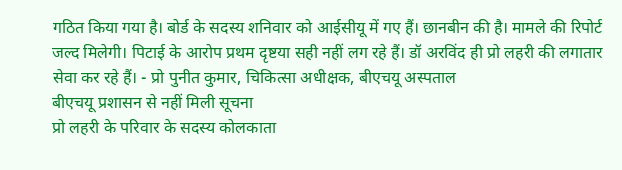गठित किया गया है। बोर्ड के सदस्य शनिवार को आईसीयू में गए हैं। छानबीन की है। मामले की रिपोर्ट जल्द मिलेगी। पिटाई के आरोप प्रथम दृष्टया सही नहीं लग रहे हैं। डॉ अरविंद ही प्रो लहरी की लगातार सेवा कर रहे हैं। - प्रो पुनीत कुमार, चिकित्सा अधीक्षक, बीएचयू अस्पताल
बीएचयू प्रशासन से नहीं मिली सूचना
प्रो लहरी के परिवार के सदस्य कोलकाता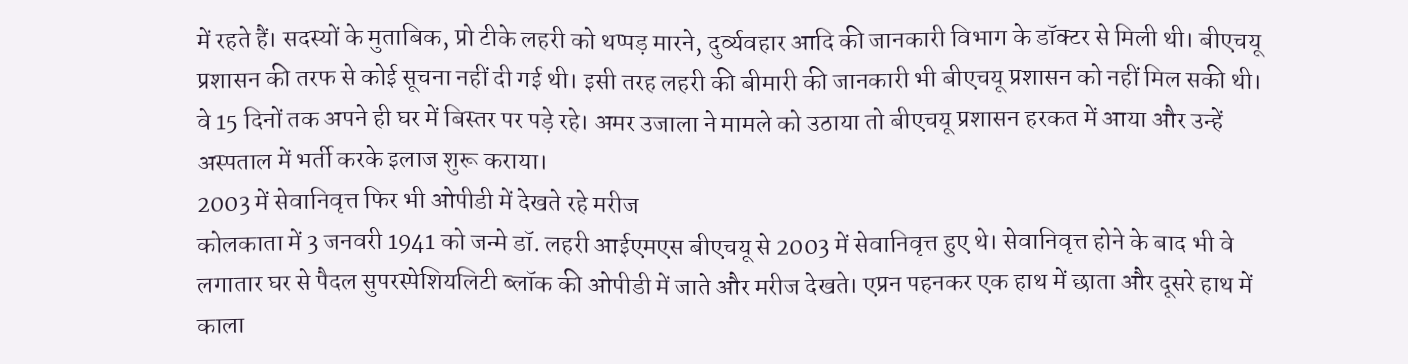में रहते हैं। सदस्यों के मुताबिक, प्रो टीके लहरी को थप्पड़ मारने, दुर्व्यवहार आदि की जानकारी विभाग के डॉक्टर से मिली थी। बीएचयू प्रशासन की तरफ से कोई सूचना नहीं दी गई थी। इसी तरह लहरी की बीमारी की जानकारी भी बीएचयू प्रशासन को नहीं मिल सकी थी। वे 15 दिनों तक अपने ही घर में बिस्तर पर पड़े रहे। अमर उजाला ने मामले को उठाया तो बीएचयू प्रशासन हरकत में आया और उन्हें अस्पताल में भर्ती करके इलाज शुरू कराया।
2003 में सेवानिवृत्त फिर भी ओपीडी में देखते रहे मरीज
कोलकाता में 3 जनवरी 1941 को जन्मे डॉ. लहरी आईएमएस बीएचयू से 2003 में सेवानिवृत्त हुए थे। सेवानिवृत्त होने के बाद भी वे लगातार घर से पैदल सुपरस्पेशियलिटी ब्लॉक की ओपीडी में जाते और मरीज देखते। एप्रन पहनकर एक हाथ में छाता और दूसरे हाथ में काला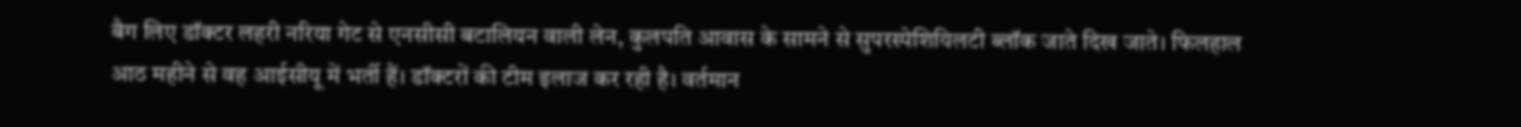बैग लिए डॉक्टर लहरी नरिया गेट से एनसीसी बटालियन वाली लेन, कुलपति आवास के सामने से सुपरस्पेशियिलटी ब्लॉक जाते दिख जाते। फिलहाल आठ महीने से वह आईसीयू में भर्ती हैं। डॉक्टरों की टीम इलाज कर रही है। वर्तमान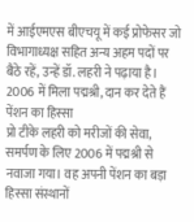में आईएमएस बीएचयू में कई प्रोफेसर जो विभागाध्यक्ष सहित अन्य अहम पदों पर बैठे रहें, उन्हें डॉ. लहरी ने पढ़ाया है।
2006 में मिला पद्मश्री, दान कर देते हैं पेंशन का हिस्सा
प्रो टीके लहरी को मरीजों की सेवा, समर्पण के लिए 2006 में पद्मश्री से नवाजा गया। वह अपनी पेंशन का बड़ा हिस्सा संस्थानों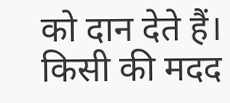को दान देते हैं। किसी की मदद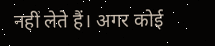नहीं लेते हैं। अगर कोई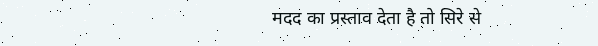मदद का प्रस्ताव देता है तो सिरे से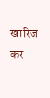खारिज कर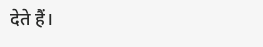देते हैं।